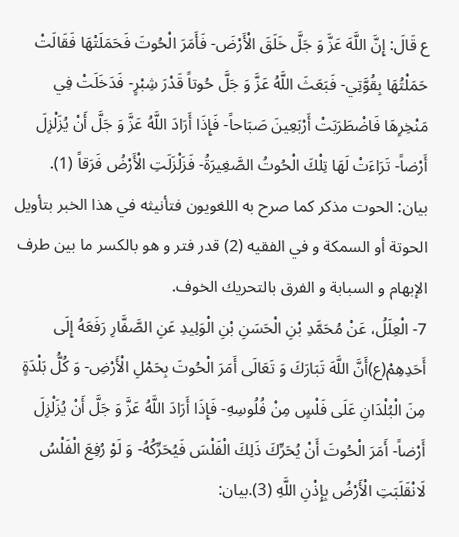ع قَالَ: إِنَّ اللَّهَ عَزَّ وَ جَلَّ خَلَقَ الْأَرْضَ- فَأَمَرَ الْحُوتَ فَحَمَلَتْهَا فَقَالَتْ حَمَلْتُهَا بِقُوَّتِي- فَبَعَثَ اللَّهُ عَزَّ وَ جَلَّ حُوتاً قَدْرَ شِبْرٍ- فَدَخَلَتْ فِي مَنْخِرِهَا فَاضْطَرَبَتْ أَرْبَعِينَ صَبَاحاً- فَإِذَا أَرَادَ اللَّهُ عَزَّ وَ جَلَّ أَنْ يُزَلْزِلَ أَرْضاً- تَرَاءَتْ لَهَا تِلْكَ الْحُوتُ الصَّغِيرَةُ- فَزَلْزَلَتِ الْأَرْضُ فَرَقاً (1).
بيان: الحوت مذكر كما صرح به اللغويون فتأنيثه في هذا الخبر بتأويل الحوتة أو السمكة و في الفقيه (2) قدر فتر و هو بالكسر ما بين طرف الإبهام و السبابة و الفرق بالتحريك الخوف.
7- الْعِلَلُ، عَنْ مُحَمَّدِ بْنِ الْحَسَنِ بْنِ الْوَلِيدِ عَنِ الصَّفَّارِ رَفَعَهُ إِلَى أَحَدِهِمْ(ع)أَنَّ اللَّهَ تَبَارَكَ وَ تَعَالَى أَمَرَ الْحُوتَ بِحَمْلِ الْأَرْضِ- وَ كُلُّ بَلْدَةٍ مِنَ الْبُلْدَانِ عَلَى فَلْسٍ مِنْ فُلُوسِهِ- فَإِذَا أَرَادَ اللَّهُ عَزَّ وَ جَلَّ أَنْ يُزَلْزِلَ أَرْضاً- أَمَرَ الْحُوتَ أَنْ يُحَرِّكَ ذَلِكَ الْفَلْسَ فَيُحَرِّكُهُ- وَ لَوْ رُفِعَ الْفَلْسُ لَانْقَلَبَتِ الْأَرْضُ بِإِذْنِ اللَّهِ (3).بيان: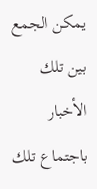يمكن الجمع بين تلك الأخبار باجتماع تلك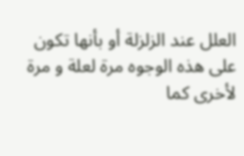العلل عند الزلزلة أو بأنها تكون على هذه الوجوه مرة لعلة و مرة لأخرى كما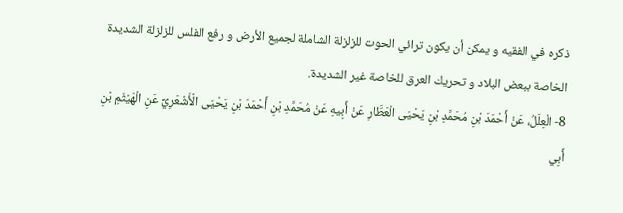ذكره في الفقيه و يمكن أن يكون ترائي الحوت للزلزلة الشاملة لجميع الأرض و رفع الفلس للزلزلة الشديدة الخاصة ببعض البلاد و تحريك العرق للخاصة غير الشديدة.
8- الْعِلَلُ، عَنْ أَحْمَدَ بْنِ مُحَمَّدِ بْنِ يَحْيَى الْعَطَّارِ عَنْ أَبِيهِ عَنْ مُحَمَّدِ بْنِ أَحْمَدَ بْنِ يَحْيَى الْأَشْعَرِيِّ عَنِ الْهَيْثَمِ بْنِ أَبِي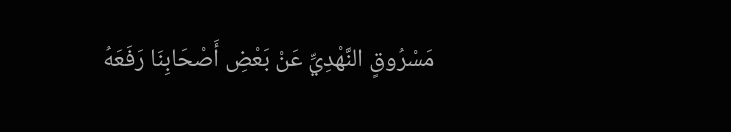مَسْرُوقٍ النَّهْدِيِّ عَنْ بَعْضِ أَصْحَابِنَا رَفَعَهُ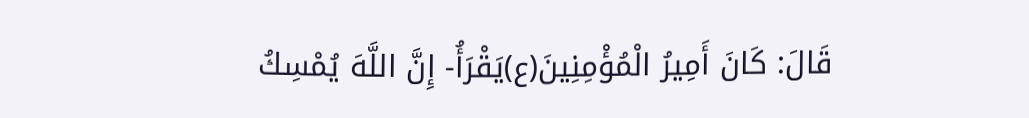قَالَ: كَانَ أَمِيرُ الْمُؤْمِنِينَ(ع)يَقْرَأُ- إِنَّ اللَّهَ يُمْسِكُ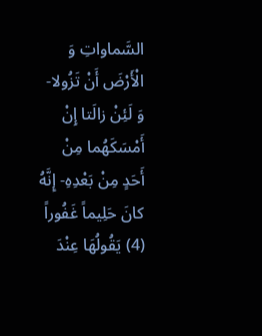السَّماواتِ وَ الْأَرْضَ أَنْ تَزُولا- وَ لَئِنْ زالَتا إِنْ أَمْسَكَهُما مِنْ أَحَدٍ مِنْ بَعْدِهِ- إِنَّهُ كانَ حَلِيماً غَفُوراً (4) يَقُولُهَا عِنْدَ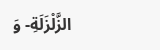الزَّلْزَلَةِ- وَ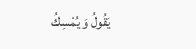يَقُولُ وَ يُمْسِكُ